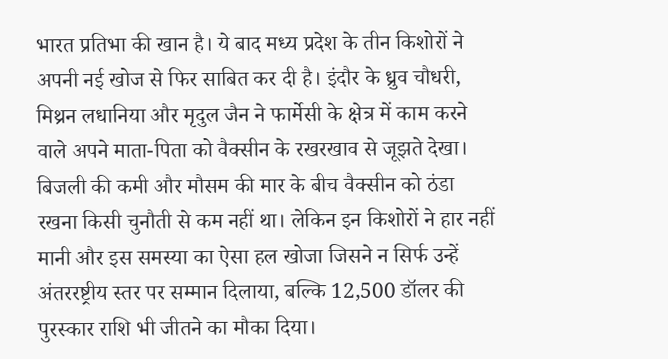भारत प्रतिभा की खान है। ये बाद मध्य प्रदेश के तीन किशोरों ने अपनी नई खोज से फिर साबित कर दी है। इंदौर के ध्रुव चौधरी, मिथ्रन लधानिया और मृदुल जैन ने फार्मेसी के क्षेत्र में काम करने वाले अपने माता-पिता को वैक्सीन के रखरखाव से जूझते देखा। बिजली की कमी और मौसम की मार के बीच वैक्सीन को ठंडा रखना किसी चुनौती से कम नहीं था। लेकिन इन किशोरों ने हार नहीं मानी और इस समस्या का ऐसा हल खोजा जिसने न सिर्फ उन्हें अंतररष्ट्रीय स्तर पर सम्मान दिलाया, बल्कि 12,500 डॉलर की पुरस्कार राशि भी जीतने का मौका दिया।